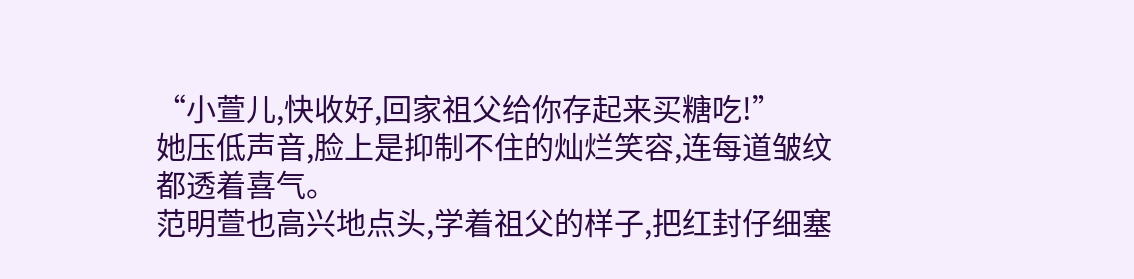“小萱儿,快收好,回家祖父给你存起来买糖吃!”
她压低声音,脸上是抑制不住的灿烂笑容,连每道皱纹都透着喜气。
范明萱也高兴地点头,学着祖父的样子,把红封仔细塞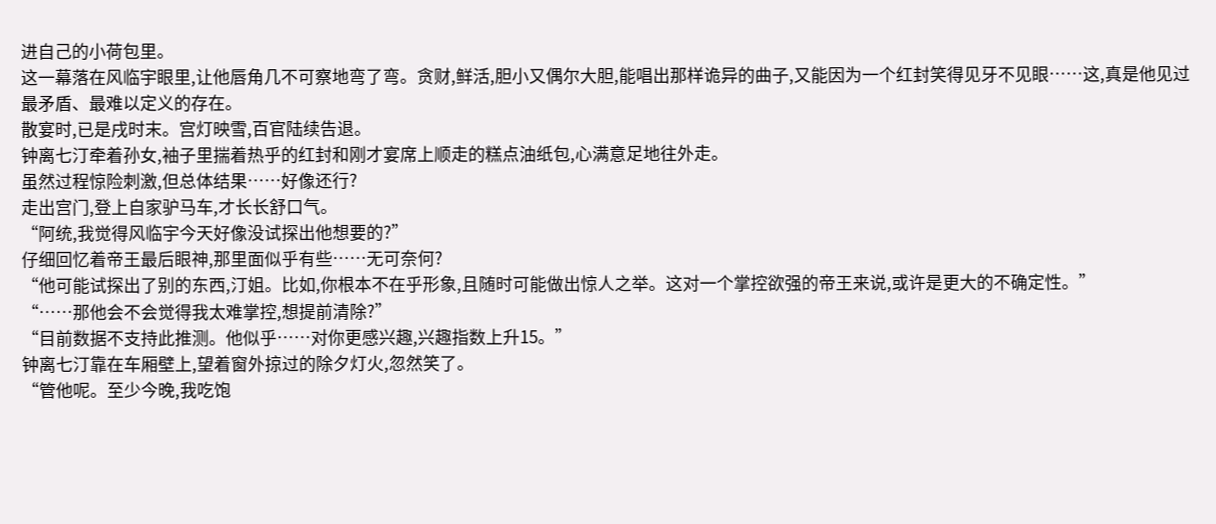进自己的小荷包里。
这一幕落在风临宇眼里,让他唇角几不可察地弯了弯。贪财,鲜活,胆小又偶尔大胆,能唱出那样诡异的曲子,又能因为一个红封笑得见牙不见眼……这,真是他见过最矛盾、最难以定义的存在。
散宴时,已是戌时末。宫灯映雪,百官陆续告退。
钟离七汀牵着孙女,袖子里揣着热乎的红封和刚才宴席上顺走的糕点油纸包,心满意足地往外走。
虽然过程惊险刺激,但总体结果……好像还行?
走出宫门,登上自家驴马车,才长长舒口气。
“阿统,我觉得风临宇今天好像没试探出他想要的?”
仔细回忆着帝王最后眼神,那里面似乎有些……无可奈何?
“他可能试探出了别的东西,汀姐。比如,你根本不在乎形象,且随时可能做出惊人之举。这对一个掌控欲强的帝王来说,或许是更大的不确定性。”
“……那他会不会觉得我太难掌控,想提前清除?”
“目前数据不支持此推测。他似乎……对你更感兴趣,兴趣指数上升15。”
钟离七汀靠在车厢壁上,望着窗外掠过的除夕灯火,忽然笑了。
“管他呢。至少今晚,我吃饱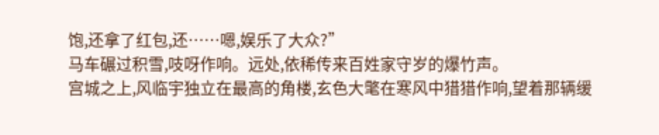饱,还拿了红包,还……嗯,娱乐了大众?”
马车碾过积雪,吱呀作响。远处,依稀传来百姓家守岁的爆竹声。
宫城之上,风临宇独立在最高的角楼,玄色大氅在寒风中猎猎作响,望着那辆缓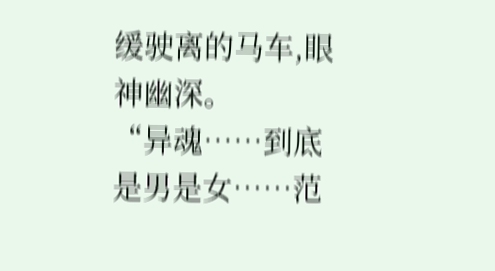缓驶离的马车,眼神幽深。
“异魂……到底是男是女……范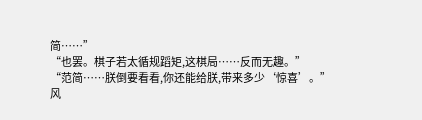简……”
“也罢。棋子若太循规蹈矩,这棋局……反而无趣。”
“范简……朕倒要看看,你还能给朕,带来多少‘惊喜’。”
风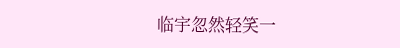临宇忽然轻笑一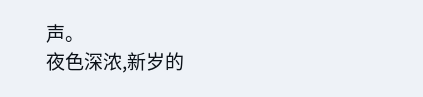声。
夜色深浓,新岁的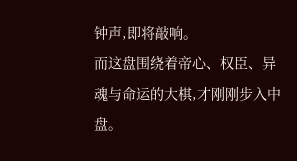钟声,即将敲响。
而这盘围绕着帝心、权臣、异魂与命运的大棋,才刚刚步入中盘。